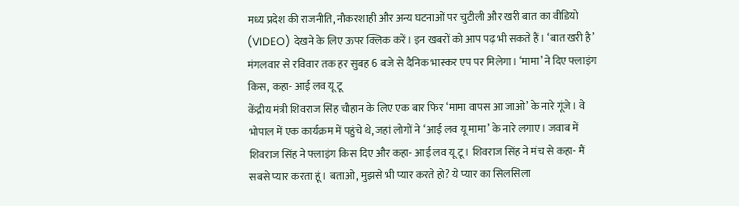मध्य प्रदेश की राजनीति, नौकरशाही और अन्य घटनाओं पर चुटीली और खरी बात का वीडियो (VIDEO) देखने के लिए ऊपर क्लिक करें। इन खबरों को आप पढ़ भी सकते हैं। ‘बात खरी है’ मंगलवार से रविवार तक हर सुबह 6 बजे से दैनिक भास्कर एप पर मिलेगा। ‘मामा’ ने दिए फ्लाइंग किस, कहा- आई लव यू टू
केंद्रीय मंत्री शिवराज सिंह चौहान के लिए एक बार फिर ‘मामा वापस आ जाओ’ के नारे गूंजे। वे भोपाल में एक कार्यक्रम में पहुंचे थे, जहां लोगों ने ‘आई लव यू मामा’ के नारे लगाए। जवाब में शिवराज सिंह ने फ्लाइंग किस दिए और कहा- आई लव यू टू। शिवराज सिंह ने मंच से कहा- मैं सबसे प्यार करता हूं। बताओ, मुझसे भी प्यार करते हो? ये प्यार का सिलसिला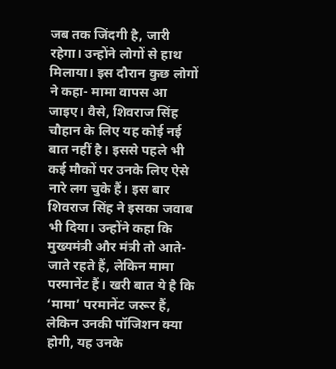जब तक जिंदगी है, जारी रहेगा। उन्होंने लोगों से हाथ मिलाया। इस दौरान कुछ लोगों ने कहा- मामा वापस आ जाइए। वैसे, शिवराज सिंह चौहान के लिए यह कोई नई बात नहीं है। इससे पहले भी कई मौकों पर उनके लिए ऐसे नारे लग चुके हैं। इस बार शिवराज सिंह ने इसका जवाब भी दिया। उन्होंने कहा कि मुख्यमंत्री और मंत्री तो आते-जाते रहते हैं, लेकिन मामा परमानेंट हैं। खरी बात ये है कि ‘मामा’ परमानेंट जरूर हैं, लेकिन उनकी पॉजिशन क्या होगी, यह उनके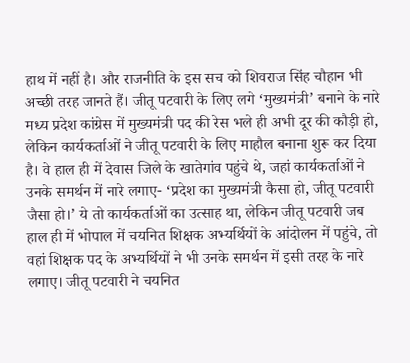हाथ में नहीं है। और राजनीति के इस सच को शिवराज सिंह चौहान भी अच्छी तरह जानते हैं। जीतू पटवारी के लिए लगे ‘मुख्यमंत्री’ बनाने के नारे
मध्य प्रदेश कांग्रेस में मुख्यमंत्री पद की रेस भले ही अभी दूर की कौड़ी हो, लेकिन कार्यकर्ताओं ने जीतू पटवारी के लिए माहौल बनाना शुरू कर दिया है। वे हाल ही में देवास जिले के खातेगांव पहुंचे थे, जहां कार्यकर्ताओं ने उनके समर्थन में नारे लगाए- ‘प्रदेश का मुख्यमंत्री कैसा हो, जीतू पटवारी जैसा हो।’ ये तो कार्यकर्ताओं का उत्साह था, लेकिन जीतू पटवारी जब हाल ही में भोपाल में चयनित शिक्षक अभ्यर्थियों के आंदोलन में पहुंचे, तो वहां शिक्षक पद के अभ्यर्थियों ने भी उनके समर्थन में इसी तरह के नारे लगाए। जीतू पटवारी ने चयनित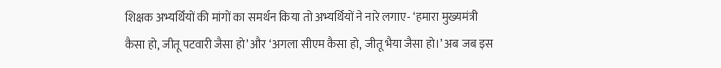शिक्षक अभ्यर्थियों की मांगों का समर्थन किया तो अभ्यर्थियों ने नारे लगाए- ‘हमारा मुख्यमंत्री कैसा हो, जीतू पटवारी जैसा हो’ और ‘अगला सीएम कैसा हो, जीतू भैया जैसा हो।’ अब जब इस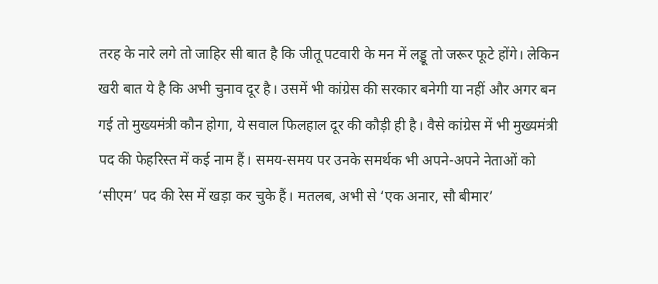तरह के नारे लगे तो जाहिर सी बात है कि जीतू पटवारी के मन में लड्डू तो जरूर फूटे होंगे। लेकिन खरी बात ये है कि अभी चुनाव दूर है। उसमें भी कांग्रेस की सरकार बनेगी या नहीं और अगर बन गई तो मुख्यमंत्री कौन होगा, ये सवाल फिलहाल दूर की कौड़ी ही है। वैसे कांग्रेस में भी मुख्यमंत्री पद की फेहरिस्त में कई नाम हैं। समय-समय पर उनके समर्थक भी अपने-अपने नेताओं को ‘सीएम’ पद की रेस में खड़ा कर चुके हैं। मतलब, अभी से ‘एक अनार, सौ बीमार’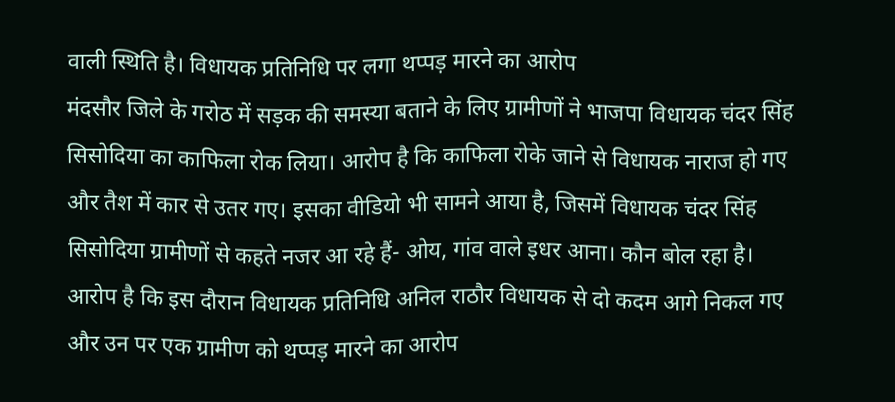वाली स्थिति है। विधायक प्रतिनिधि पर लगा थप्पड़ मारने का आरोप
मंदसौर जिले के गरोठ में सड़क की समस्या बताने के लिए ग्रामीणों ने भाजपा विधायक चंदर सिंह सिसोदिया का काफिला रोक लिया। आरोप है कि काफिला रोके जाने से विधायक नाराज हो गए और तैश में कार से उतर गए। इसका वीडियो भी सामने आया है, जिसमें विधायक चंदर सिंह सिसोदिया ग्रामीणों से कहते नजर आ रहे हैं- ओय, गांव वाले इधर आना। कौन बोल रहा है। आरोप है कि इस दौरान विधायक प्रतिनिधि अनिल राठौर विधायक से दो कदम आगे निकल गए और उन पर एक ग्रामीण को थप्पड़ मारने का आरोप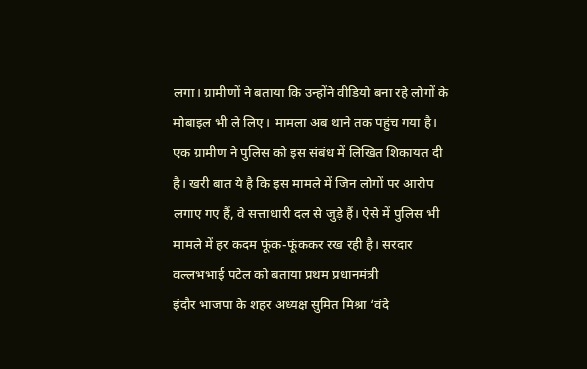लगा। ग्रामीणों ने बताया कि उन्होंने वीडियो बना रहे लोगों के मोबाइल भी ले लिए। मामला अब थाने तक पहुंच गया है। एक ग्रामीण ने पुलिस को इस संबंध में लिखित शिकायत दी है। खरी बात ये है कि इस मामले में जिन लोगों पर आरोप लगाए गए हैं, वे सत्ताधारी दल से जुड़े हैं। ऐसे में पुलिस भी मामले में हर कदम फूंक-फूंककर रख रही है। सरदार वल्लभभाई पटेल को बताया प्रथम प्रधानमंत्री
इंदौर भाजपा के शहर अध्यक्ष सुमित मिश्रा ‘वंदे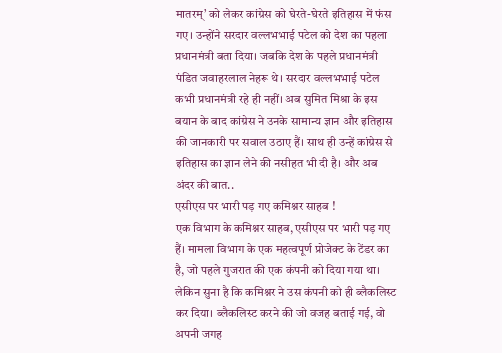मातरम्’ को लेकर कांग्रेस को घेरते-घेरते इतिहास में फंस गए। उन्होंने सरदार वल्लभभाई पटेल को देश का पहला प्रधानमंत्री बता दिया। जबकि देश के पहले प्रधानमंत्री पंडित जवाहरलाल नेहरू थे। सरदार वल्लभभाई पटेल कभी प्रधानमंत्री रहे ही नहीं। अब सुमित मिश्रा के इस बयान के बाद कांग्रेस ने उनके सामान्य ज्ञान और इतिहास की जानकारी पर सवाल उठाए हैं। साथ ही उन्हें कांग्रेस से इतिहास का ज्ञान लेने की नसीहत भी दी है। और अब अंदर की बात..
एसीएस पर भारी पड़ गए कमिश्नर साहब !
एक विभाग के कमिश्नर साहब, एसीएस पर भारी पड़ गए हैं। मामला विभाग के एक महत्वपूर्ण प्रोजेक्ट के टेंडर का है, जो पहले गुजरात की एक कंपनी को दिया गया था। लेकिन सुना है कि कमिश्नर ने उस कंपनी को ही ब्लैकलिस्ट कर दिया। ब्लैकलिस्ट करने की जो वजह बताई गई, वो अपनी जगह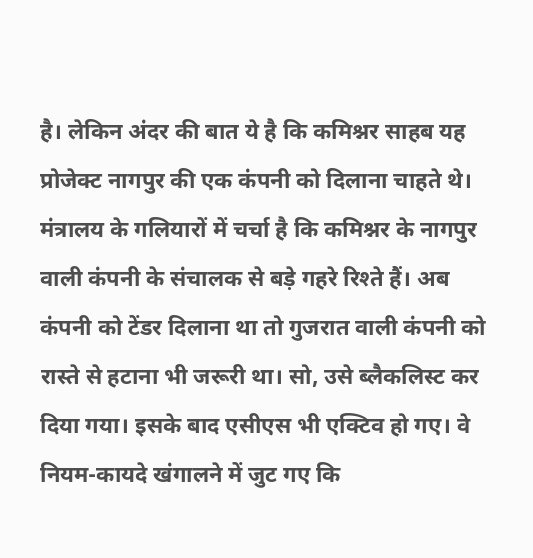है। लेकिन अंदर की बात ये है कि कमिश्नर साहब यह प्रोजेक्ट नागपुर की एक कंपनी को दिलाना चाहते थे। मंत्रालय के गलियारों में चर्चा है कि कमिश्नर के नागपुर वाली कंपनी के संचालक से बड़े गहरे रिश्ते हैं। अब कंपनी को टेंडर दिलाना था तो गुजरात वाली कंपनी को रास्ते से हटाना भी जरूरी था। सो, उसे ब्लैकलिस्ट कर दिया गया। इसके बाद एसीएस भी एक्टिव हो गए। वे नियम-कायदे खंगालने में जुट गए कि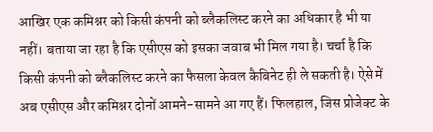आखिर एक कमिश्नर को किसी कंपनी को ब्लैकलिस्ट करने का अधिकार है भी या नहीं। बताया जा रहा है कि एसीएस को इसका जवाब भी मिल गया है। चर्चा है कि किसी कंपनी को ब्लैकलिस्ट करने का फैसला केवल कैबिनेट ही ले सकती है। ऐसे में अब एसीएस और कमिश्नर दोनों आमने-सामने आ गए हैं। फिलहाल, जिस प्रोजेक्ट के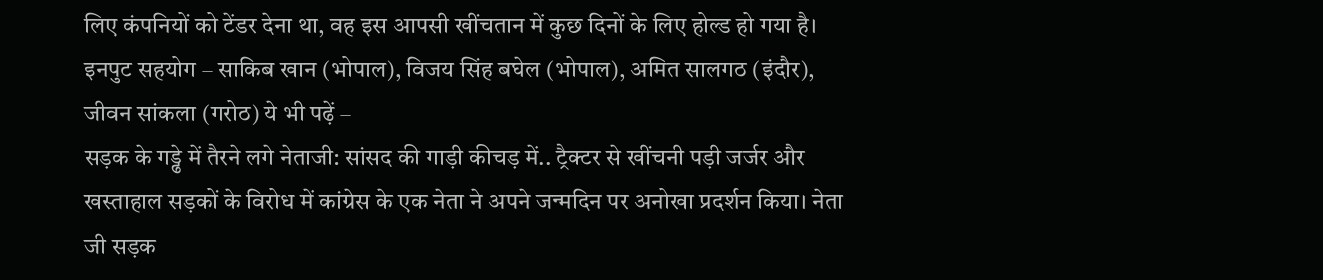लिए कंपनियों को टेंडर देना था, वह इस आपसी खींचतान में कुछ दिनों के लिए होल्ड हो गया है। इनपुट सहयोग – साकिब खान (भोपाल), विजय सिंह बघेल (भोपाल), अमित सालगठ (इंदौर), जीवन सांकला (गरोठ) ये भी पढ़ें –
सड़क के गड्ढे में तैरने लगे नेताजी: सांसद की गाड़ी कीचड़ में.. ट्रैक्टर से खींचनी पड़ी जर्जर और खस्ताहाल सड़कों के विरोध में कांग्रेस के एक नेता ने अपने जन्मदिन पर अनोखा प्रदर्शन किया। नेता जी सड़क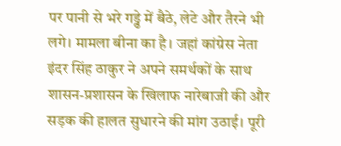पर पानी से भरे गड्ढे में बैठे, लेटे और तैरने भी लगे। मामला बीना का है। जहां कांग्रेस नेता इंदर सिंह ठाकुर ने अपने समर्थकों के साथ शासन-प्रशासन के खिलाफ नारेबाजी की और सड़क की हालत सुधारने की मांग उठाई। पूरी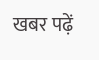खबर पढ़ें